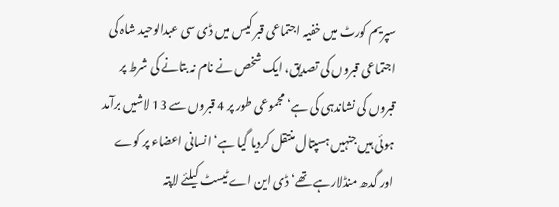سپریم کورٹ میں خفیہ اجتماعی قبر کیس میں ڈی سی عبدالوحید شاہ کی اجتماعی قبروں کی تصدیق، ایک شخص نے نام نہ بتانے کی شرط پر قبروں کی نشاندہی کی ہے‘ مجموعی طور پر 4 قبروں سے 13 لاشیں برآمد ہوئی ہیں جنہیں ہسپتال منتقل کردیا گیا ہے‘ انسانی اعضاء پر کوے اور گدھ منڈلارہے تھے‘ ڈی این اے ٹیسٹ کیلئے لاپتہ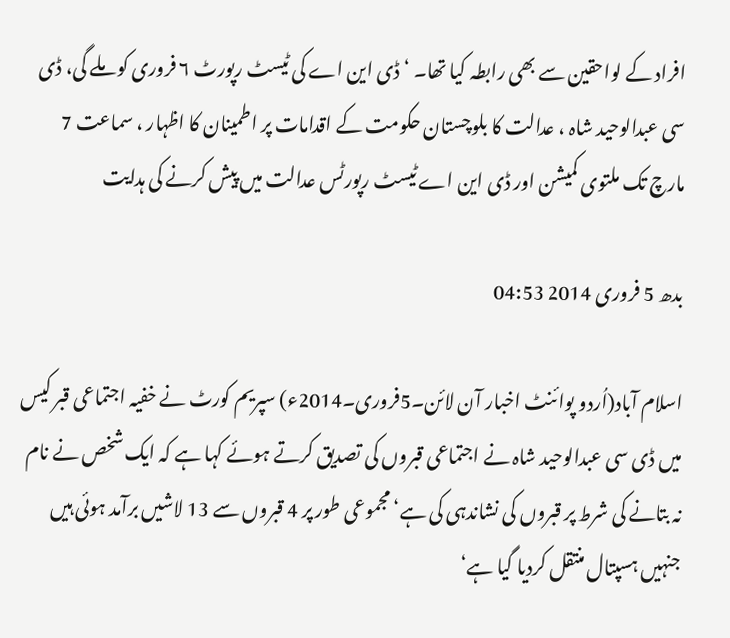افراد کے لواحقین سے بھی رابطہ کیا تھا۔ ‘ ڈی این اے کی ٹیسٹ رپورٹ ۶ فروری کو ملے گی، ڈی سی عبدالوحید شاہ ، عدالت کا بلوچستان حکومت کے اقدامات پر اطمینان کا اظہار ، سماعت 7 مارچ تک ملتوی کمیشن اور ڈی این اے ٹیسٹ رپورٹس عدالت میں پیش کرنے کی ہدایت

بدھ 5 فروری 2014 04:53

اسلام آباد(اُردو پوائنٹ اخبار آن لائن۔5فروری۔2014ء) سپریم کورٹ نے خفیہ اجتماعی قبر کیس میں ڈی سی عبدالوحید شاہ نے اجتماعی قبروں کی تصدیق کرتے ہوئے کہا ہے کہ ایک شخص نے نام نہ بتانے کی شرط پر قبروں کی نشاندہی کی ہے‘ مجموعی طور پر 4 قبروں سے 13 لاشیں برآمد ہوئی ہیں جنہیں ہسپتال منتقل کردیا گیا ہے‘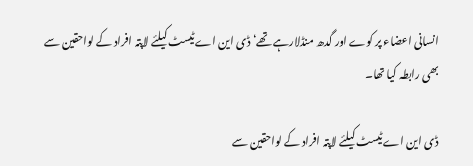انسانی اعضاء پر کوے اور گدھ منڈلارہے تھے‘ ڈی این اے ٹیسٹ کیلئے لاپتہ افراد کے لواحقین سے بھی رابطہ کیا تھا۔

ڈی این اے ٹیسٹ کیلئے لاپتہ افراد کے لواحقین سے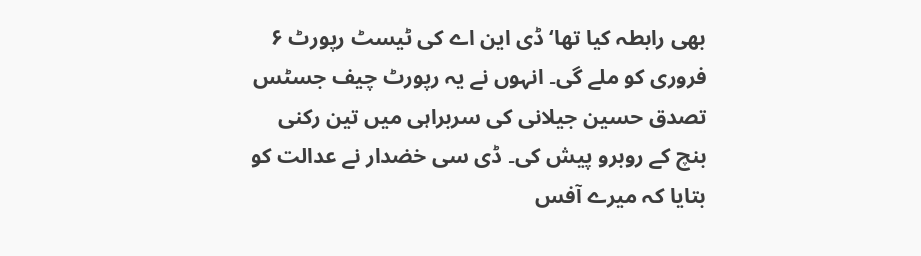بھی رابطہ کیا تھا‘ ڈی این اے کی ٹیسٹ رپورٹ ۶ فروری کو ملے گی۔ انہوں نے یہ رپورٹ چیف جسٹس تصدق حسین جیلانی کی سربراہی میں تین رکنی بنچ کے روبرو پیش کی۔ ڈی سی خضدار نے عدالت کو بتایا کہ میرے آفس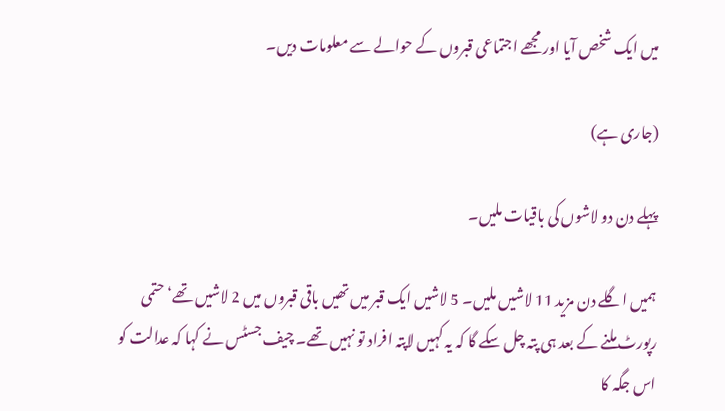میں ایک شخص آیا اور مجھے اجتماعی قبروں کے حوالے سے معلومات دیں۔

(جاری ہے)

پہلے دن دو لاشوں کی باقیات ملیں۔

ہمیں اگلے دن مزید 11 لاشیں ملیں۔ 5 لاشیں ایک قبر میں تھیں باقی قبروں میں 2 لاشیں تھے‘ حتمی رپورٹ ملنے کے بعد ہی پتہ چل سکے گا کہ یہ کہیں لاپتہ افراد تو نہیں تھے۔ چیف جسٹس نے کہا کہ عدالت کو اس جگہ کا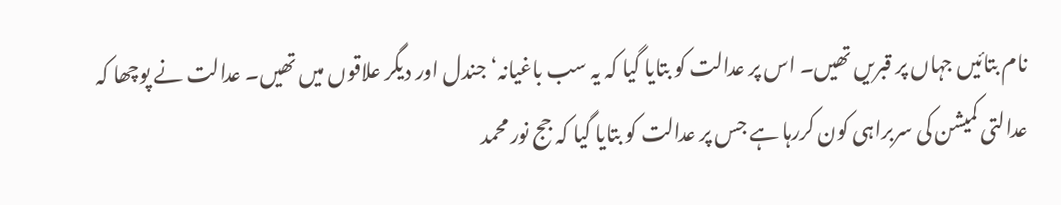نام بتائیں جہاں پر قبریں تھیں۔ اس پر عدالت کو بتایا گیا کہ یہ سب باغیانہ‘ جندل اور دیگر علاقوں میں تھیں۔ عدالت نے پوچھا کہ عدالتی کمیشن کی سربراہی کون کررہا ہے جس پر عدالت کو بتایا گیا کہ جج نور محمد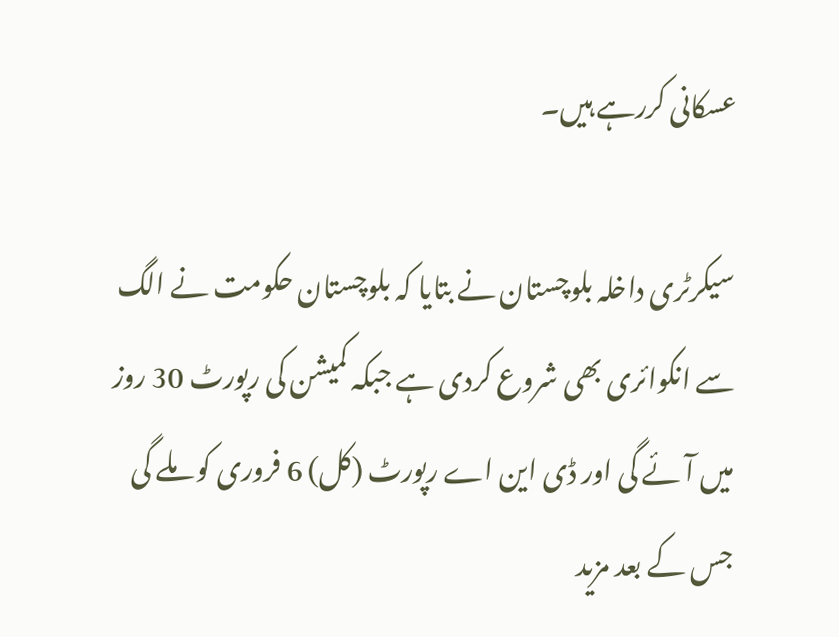عسکانی کررہے ہیں۔

سیکرٹری داخلہ بلوچستان نے بتایا کہ بلوچستان حکومت نے الگ سے انکوائری بھی شروع کردی ہے جبکہ کمیشن کی رپورٹ 30 روز میں آئے گی اور ڈی این اے رپورٹ (کل) 6 فروری کو ملے گی جس کے بعد مزید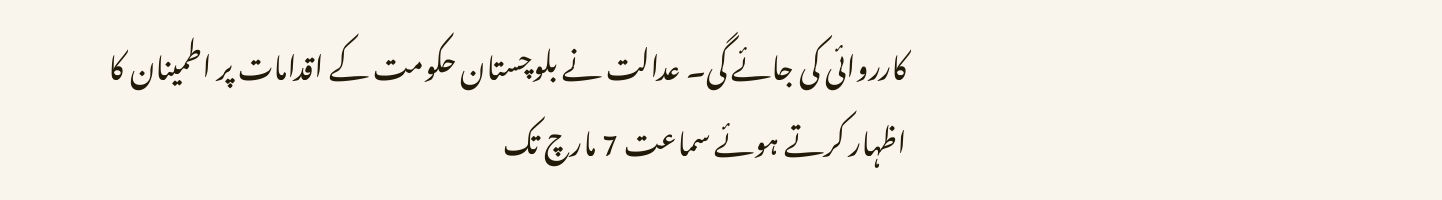کارروائی کی جائے گی۔ عدالت نے بلوچستان حکومت کے اقدامات پر اطمینان کا اظہار کرتے ہوئے سماعت 7 مارچ تک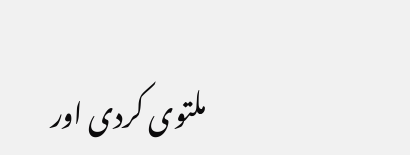ملتوی کردی اور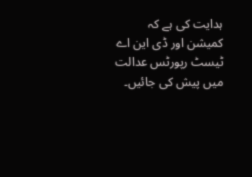ہدایت کی ہے کہ کمیشن اور ڈی این اے ٹیسٹ رپورٹس عدالت میں پیش کی جائیں۔